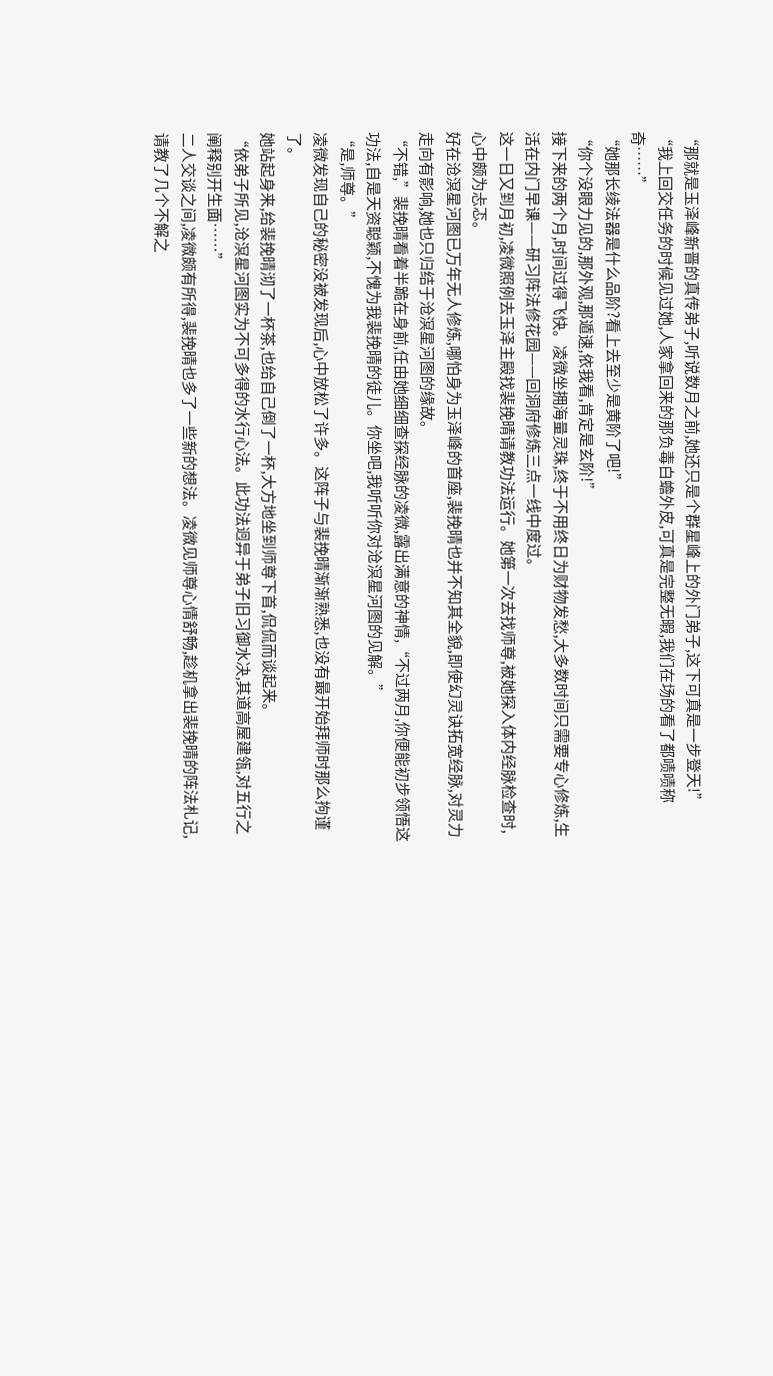“那就是玉泽峰新晋的真传弟子,听说数月之前,她还只是个群星峰上的外门弟子,这下可真是一步登天!”
“我上回交任务的时候见过她,人家拿回来的那负毒白蟾外皮,可真是完整无暇,我们在场的看了都啧啧称奇……”
“她那长绫法器是什么品阶?看上去至少是黄阶了吧!”
“你个没眼力见的,那外观,那遁速,依我看,肯定是玄阶!”
接下来的两个月,时间过得飞快。凌微坐拥海量灵珠,终于不用终日为财物发愁,大多数时间只需要专心修炼,生活在内门早课——研习阵法修花园——回洞府修炼三点一线中度过。
这一日又到月初,凌微照例去玉泽主殿找裴挽晴请教功法运行。她第一次去找师尊,被她探入体内经脉检查时,心中颇为忐忑。
好在沧溟星河图已万年无人修炼,哪怕身为玉泽峰的首座,裴挽晴也并不知其全貌,即使幻灵诀拓宽经脉,对灵力走向有影响,她也只归结于沧溟星河图的缘故。
“不错,”裴挽晴看着半跪在身前,任由她细细查探经脉的凌微,露出满意的神情,“不过两月,你便能初步领悟这功法,自是天资聪颖,不愧为我裴挽晴的徒儿。你坐吧,我听听你对沧溟星河图的见解。”
“是,师尊。”
凌微发现自己的秘密没被发现后,心中放松了许多。这阵子与裴挽晴渐渐熟悉,也没有最开始拜师时那么拘谨了。
她站起身来,给裴挽晴沏了一杯茶,也给自己倒了一杯,大方地坐到师尊下首,侃侃而谈起来。
“依弟子所见,沧溟星河图实为不可多得的水行心法。此功法迥异于弟子旧习御水决,其道高屋建瓴,对五行之阐释别开生面……”
二人交谈之间,凌微颇有所得,裴挽晴也多了一些新的想法。凌微见师尊心情舒畅,趁机拿出裴挽晴的阵法札记,请教了几个不解之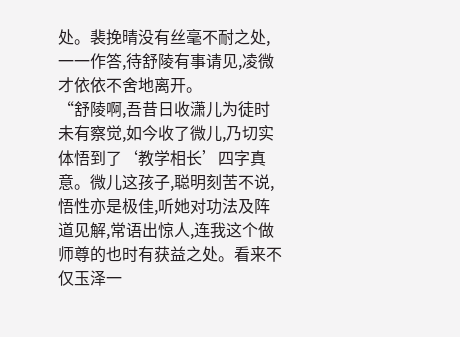处。裴挽晴没有丝毫不耐之处,一一作答,待舒陵有事请见,凌微才依依不舍地离开。
“舒陵啊,吾昔日收潇儿为徒时未有察觉,如今收了微儿,乃切实体悟到了‘教学相长’四字真意。微儿这孩子,聪明刻苦不说,悟性亦是极佳,听她对功法及阵道见解,常语出惊人,连我这个做师尊的也时有获益之处。看来不仅玉泽一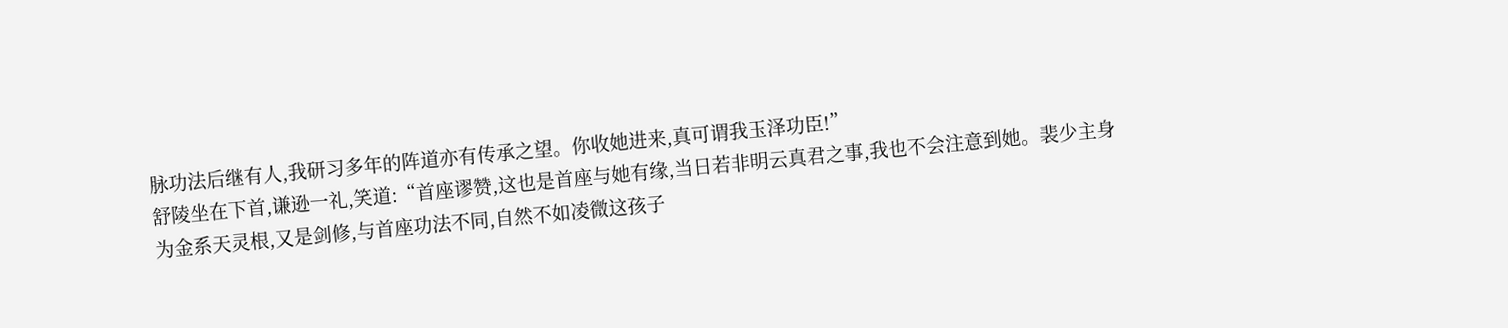脉功法后继有人,我研习多年的阵道亦有传承之望。你收她进来,真可谓我玉泽功臣!”
舒陵坐在下首,谦逊一礼,笑道:“首座谬赞,这也是首座与她有缘,当日若非明云真君之事,我也不会注意到她。裴少主身为金系天灵根,又是剑修,与首座功法不同,自然不如凌微这孩子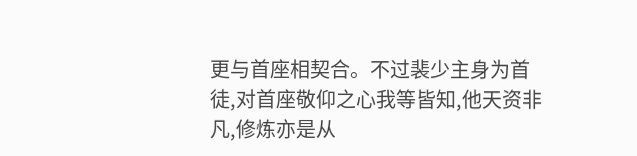更与首座相契合。不过裴少主身为首徒,对首座敬仰之心我等皆知,他天资非凡,修炼亦是从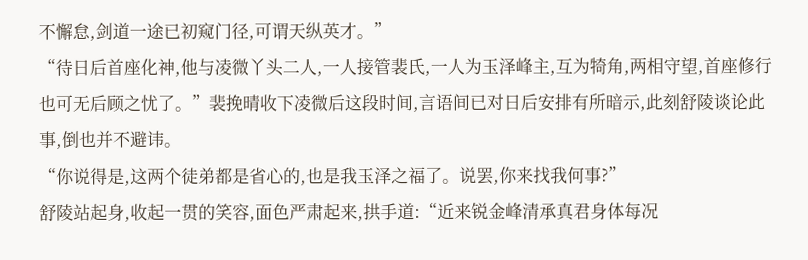不懈怠,剑道一途已初窥门径,可谓天纵英才。”
“待日后首座化神,他与凌微丫头二人,一人接管裴氏,一人为玉泽峰主,互为犄角,两相守望,首座修行也可无后顾之忧了。”裴挽晴收下凌微后这段时间,言语间已对日后安排有所暗示,此刻舒陵谈论此事,倒也并不避讳。
“你说得是,这两个徒弟都是省心的,也是我玉泽之福了。说罢,你来找我何事?”
舒陵站起身,收起一贯的笑容,面色严肃起来,拱手道:“近来锐金峰清承真君身体每况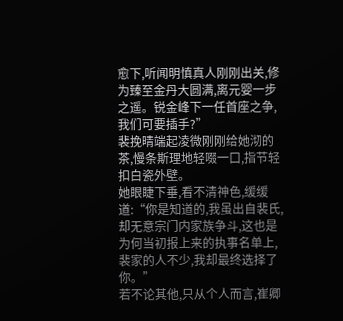愈下,听闻明慎真人刚刚出关,修为臻至金丹大圆满,离元婴一步之遥。锐金峰下一任首座之争,我们可要插手?”
裴挽晴端起凌微刚刚给她沏的茶,慢条斯理地轻啜一口,指节轻扣白瓷外壁。
她眼睫下垂,看不清神色,缓缓道:“你是知道的,我虽出自裴氏,却无意宗门内家族争斗,这也是为何当初报上来的执事名单上,裴家的人不少,我却最终选择了你。”
若不论其他,只从个人而言,崔卿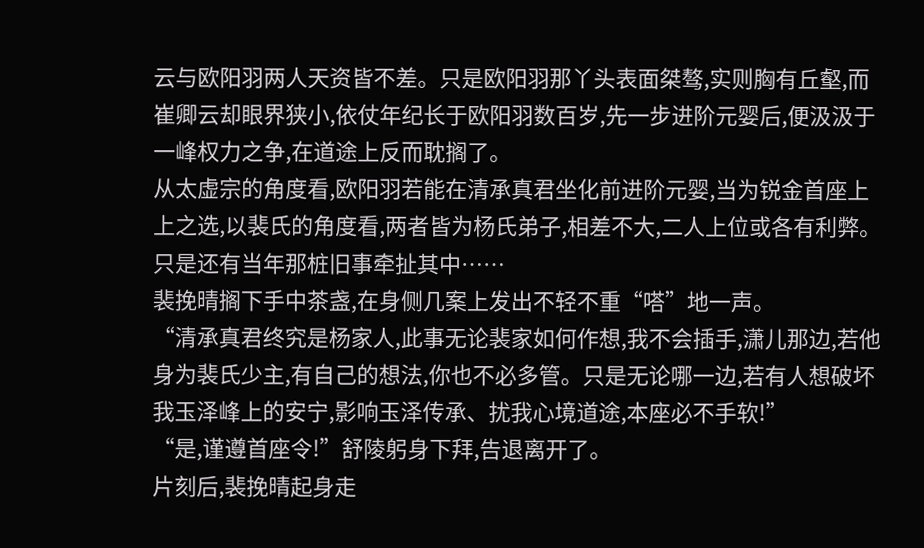云与欧阳羽两人天资皆不差。只是欧阳羽那丫头表面桀骜,实则胸有丘壑,而崔卿云却眼界狭小,依仗年纪长于欧阳羽数百岁,先一步进阶元婴后,便汲汲于一峰权力之争,在道途上反而耽搁了。
从太虚宗的角度看,欧阳羽若能在清承真君坐化前进阶元婴,当为锐金首座上上之选,以裴氏的角度看,两者皆为杨氏弟子,相差不大,二人上位或各有利弊。只是还有当年那桩旧事牵扯其中……
裴挽晴搁下手中茶盏,在身侧几案上发出不轻不重“嗒”地一声。
“清承真君终究是杨家人,此事无论裴家如何作想,我不会插手,潇儿那边,若他身为裴氏少主,有自己的想法,你也不必多管。只是无论哪一边,若有人想破坏我玉泽峰上的安宁,影响玉泽传承、扰我心境道途,本座必不手软!”
“是,谨遵首座令!”舒陵躬身下拜,告退离开了。
片刻后,裴挽晴起身走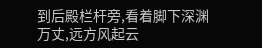到后殿栏杆旁,看着脚下深渊万丈,远方风起云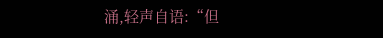涌,轻声自语:“但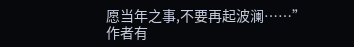愿当年之事,不要再起波澜……”
作者有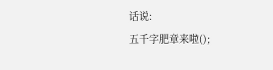话说:
五千字肥章来啦();